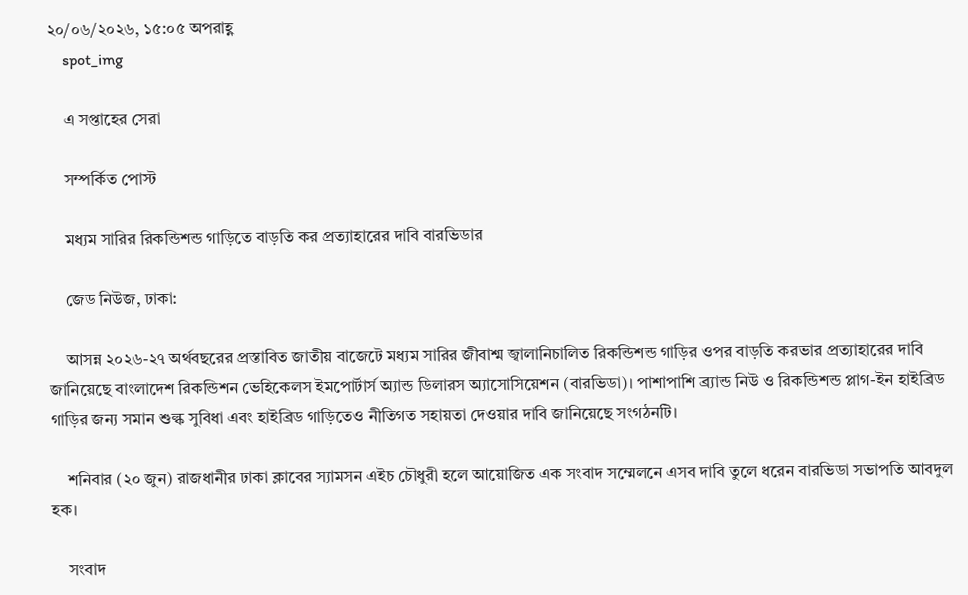২০/০৬/২০২৬, ১৫:০৫ অপরাহ্ণ
    spot_img

    এ সপ্তাহের সেরা

    সম্পর্কিত পোস্ট

    মধ্যম সারির রিকন্ডিশন্ড গাড়িতে বাড়তি কর প্রত্যাহারের দাবি বারভিডার

    জেড নিউজ, ঢাকা:

    আসন্ন ২০২৬-২৭ অর্থবছরের প্রস্তাবিত জাতীয় বাজেটে মধ্যম সারির জীবাশ্ম জ্বালানিচালিত রিকন্ডিশন্ড গাড়ির ওপর বাড়তি করভার প্রত্যাহারের দাবি জানিয়েছে বাংলাদেশ রিকন্ডিশন ভেহিকেলস ইমপোর্টার্স অ্যান্ড ডিলারস অ্যাসোসিয়েশন (বারভিডা)। পাশাপাশি ব্র্যান্ড নিউ ও রিকন্ডিশন্ড প্লাগ-ইন হাইব্রিড গাড়ির জন্য সমান শুল্ক সুবিধা এবং হাইব্রিড গাড়িতেও নীতিগত সহায়তা দেওয়ার দাবি জানিয়েছে সংগঠনটি।

    শনিবার (২০ জুন) রাজধানীর ঢাকা ক্লাবের স্যামসন এইচ চৌধুরী হলে আয়োজিত এক সংবাদ সম্মেলনে এসব দাবি তুলে ধরেন বারভিডা সভাপতি আবদুল হক।

    সংবাদ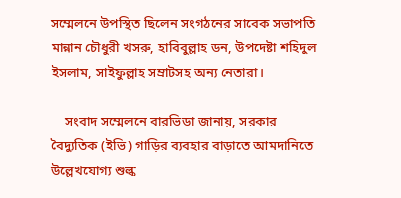সম্মেলনে উপস্থিত ছিলেন সংগঠনের সাবেক সভাপতি মান্নান চৌধুরী খসরু, হাবিবুল্লাহ ডন, উপদেষ্টা শহিদুল ইসলাম, সাইফুল্লাহ সম্রাটসহ অন্য নেতারা।

    সংবাদ সম্মেলনে বারভিডা জানায়, সরকার বৈদ্যুতিক (ইভি) গাড়ির ব্যবহার বাড়াতে আমদানিতে উল্লেখযোগ্য শুল্ক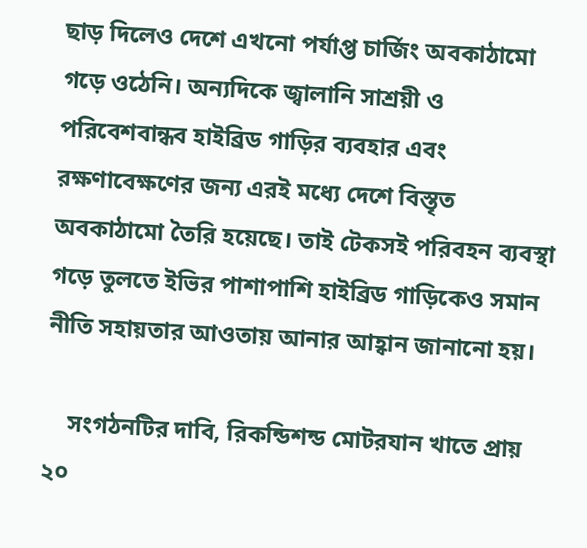ছাড় দিলেও দেশে এখনো পর্যাপ্ত চার্জিং অবকাঠামো গড়ে ওঠেনি। অন্যদিকে জ্বালানি সাশ্রয়ী ও পরিবেশবান্ধব হাইব্রিড গাড়ির ব্যবহার এবং রক্ষণাবেক্ষণের জন্য এরই মধ্যে দেশে বিস্তৃত অবকাঠামো তৈরি হয়েছে। তাই টেকসই পরিবহন ব্যবস্থা গড়ে তুলতে ইভির পাশাপাশি হাইব্রিড গাড়িকেও সমান নীতি সহায়তার আওতায় আনার আহ্বান জানানো হয়।

    সংগঠনটির দাবি, রিকন্ডিশন্ড মোটরযান খাতে প্রায় ২০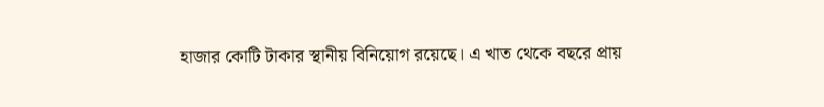হাজার কোটি টাকার স্থানীয় বিনিয়োগ রয়েছে। এ খাত থেকে বছরে প্রায়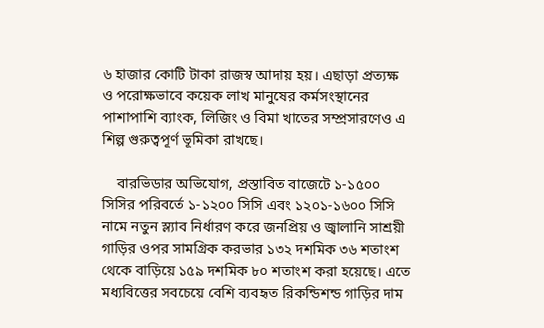৬ হাজার কোটি টাকা রাজস্ব আদায় হয়। এছাড়া প্রত্যক্ষ ও পরোক্ষভাবে কয়েক লাখ মানুষের কর্মসংস্থানের পাশাপাশি ব্যাংক, লিজিং ও বিমা খাতের সম্প্রসারণেও এ শিল্প গুরুত্বপূর্ণ ভূমিকা রাখছে।

    বারভিডার অভিযোগ, প্রস্তাবিত বাজেটে ১-১৫০০ সিসির পরিবর্তে ১-১২০০ সিসি এবং ১২০১-১৬০০ সিসি নামে নতুন স্ল্যাব নির্ধারণ করে জনপ্রিয় ও জ্বালানি সাশ্রয়ী গাড়ির ওপর সামগ্রিক করভার ১৩২ দশমিক ৩৬ শতাংশ থেকে বাড়িয়ে ১৫৯ দশমিক ৮০ শতাংশ করা হয়েছে। এতে মধ্যবিত্তের সবচেয়ে বেশি ব্যবহৃত রিকন্ডিশন্ড গাড়ির দাম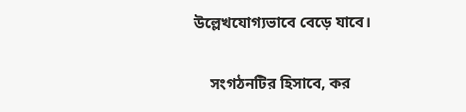উল্লেখযোগ্যভাবে বেড়ে যাবে।

    সংগঠনটির হিসাবে, কর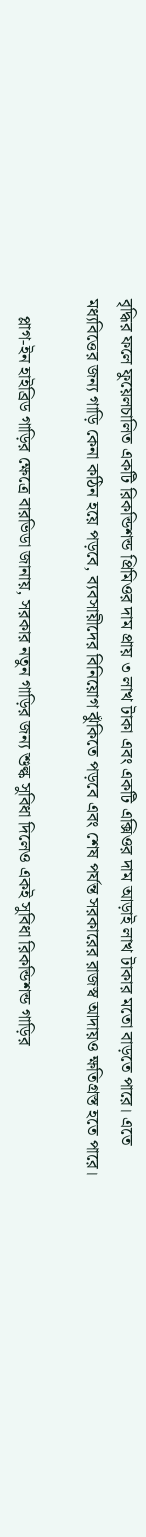বৃদ্ধির ফলে ফুয়েলচালিত একটি রিকন্ডিশন্ড প্রিমিওর দাম প্রায় ৩ লাখ টাকা এবং একটি এক্সিওর দাম আড়াই লাখ টাকার মতো বাড়তে পারে। এতে মধ্যবিত্তের জন্য গাড়ি কেনা কঠিন হয়ে পড়বে, ব্যবসায়ীদের বিনিয়োগ ঝুঁকিতে পড়বে এবং শেষ পর্যন্ত সরকারের রাজস্ব আদায়ও ক্ষতিগ্রস্ত হতে পারে।

    প্লাগ-ইন হাইব্রিড গাড়ির ক্ষেত্রে বারভিডা জানায়, সরকার নতুন গাড়ির জন্য শুল্ক সুবিধা দিলেও একই সুবিধা রিকন্ডিশন্ড গাড়ির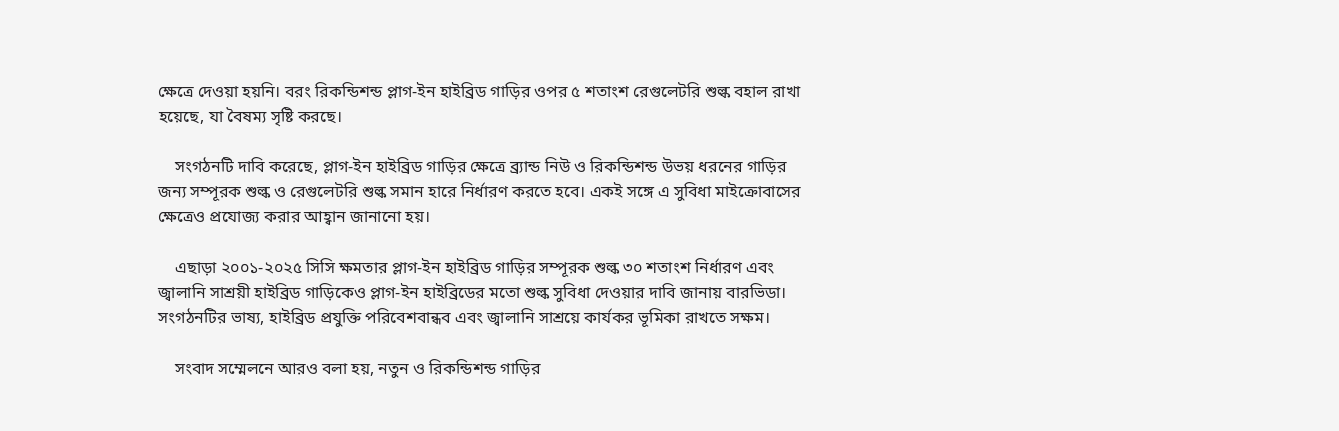ক্ষেত্রে দেওয়া হয়নি। বরং রিকন্ডিশন্ড প্লাগ-ইন হাইব্রিড গাড়ির ওপর ৫ শতাংশ রেগুলেটরি শুল্ক বহাল রাখা হয়েছে, যা বৈষম্য সৃষ্টি করছে।

    সংগঠনটি দাবি করেছে, প্লাগ-ইন হাইব্রিড গাড়ির ক্ষেত্রে ব্র্যান্ড নিউ ও রিকন্ডিশন্ড উভয় ধরনের গাড়ির জন্য সম্পূরক শুল্ক ও রেগুলেটরি শুল্ক সমান হারে নির্ধারণ করতে হবে। একই সঙ্গে এ সুবিধা মাইক্রোবাসের ক্ষেত্রেও প্রযোজ্য করার আহ্বান জানানো হয়।

    এছাড়া ২০০১-২০২৫ সিসি ক্ষমতার প্লাগ-ইন হাইব্রিড গাড়ির সম্পূরক শুল্ক ৩০ শতাংশ নির্ধারণ এবং জ্বালানি সাশ্রয়ী হাইব্রিড গাড়িকেও প্লাগ-ইন হাইব্রিডের মতো শুল্ক সুবিধা দেওয়ার দাবি জানায় বারভিডা। সংগঠনটির ভাষ্য, হাইব্রিড প্রযুক্তি পরিবেশবান্ধব এবং জ্বালানি সাশ্রয়ে কার্যকর ভূমিকা রাখতে সক্ষম।

    সংবাদ সম্মেলনে আরও বলা হয়, নতুন ও রিকন্ডিশন্ড গাড়ির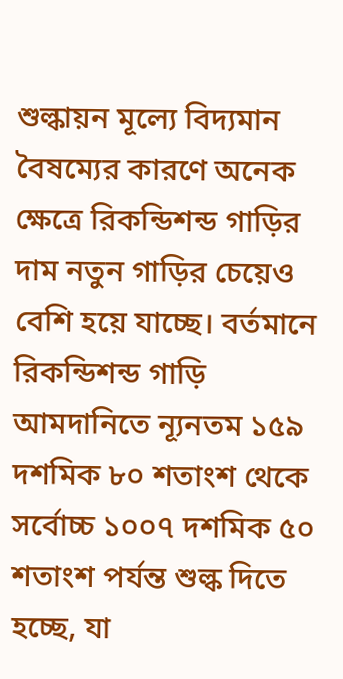শুল্কায়ন মূল্যে বিদ্যমান বৈষম্যের কারণে অনেক ক্ষেত্রে রিকন্ডিশন্ড গাড়ির দাম নতুন গাড়ির চেয়েও বেশি হয়ে যাচ্ছে। বর্তমানে রিকন্ডিশন্ড গাড়ি আমদানিতে ন্যূনতম ১৫৯ দশমিক ৮০ শতাংশ থেকে সর্বোচ্চ ১০০৭ দশমিক ৫০ শতাংশ পর্যন্ত শুল্ক দিতে হচ্ছে, যা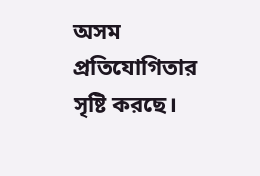অসম প্রতিযোগিতার সৃষ্টি করছে।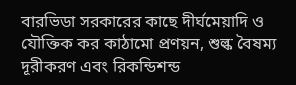বারভিডা সরকারের কাছে দীর্ঘমেয়াদি ও যৌক্তিক কর কাঠামো প্রণয়ন, শুল্ক বৈষম্য দূরীকরণ এবং রিকন্ডিশন্ড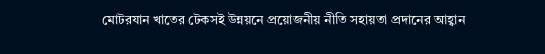মোটরযান খাতের টেকসই উন্নয়নে প্রয়োজনীয় নীতি সহায়তা প্রদানের আহ্বান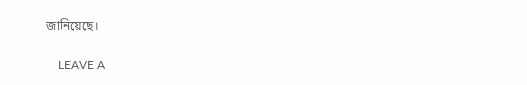জানিয়েছে।

    LEAVE A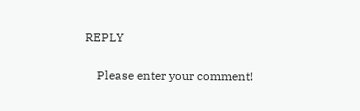REPLY

    Please enter your comment!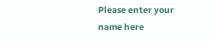Please enter your name here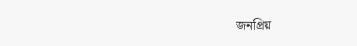জনপ্রিয়